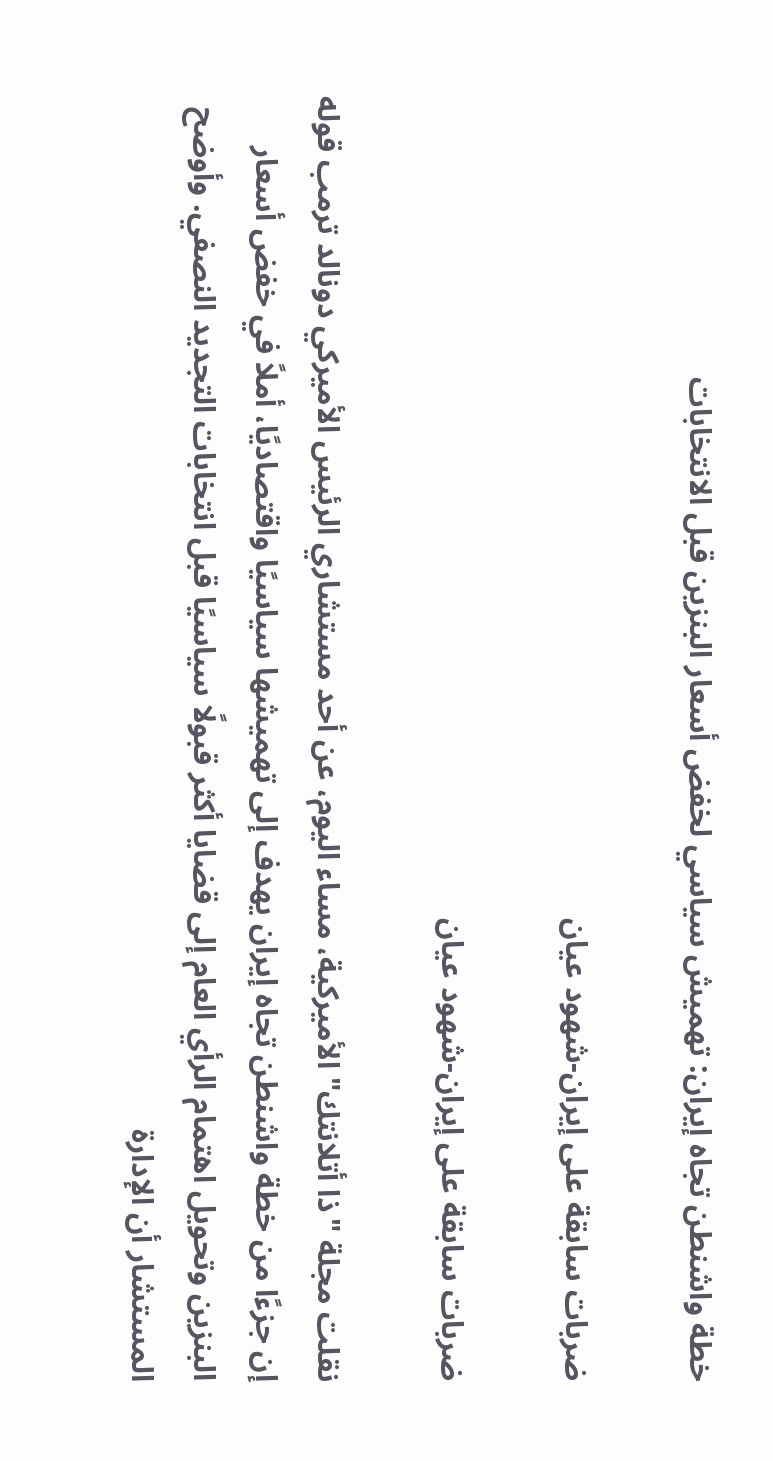خطة واشنطن تجاه إيران: تهميش سياسي لخفض أسعار البنزين قبل الانتخابات

ضربات سابقة على إيران-شهود عيان

ضربات سابقة على إيران-شهود عيان

نقلت مجلة "ذا أتلانتك" الأميركية، مساء اليوم، عن أحد مستشاري الرئيس الأميركي دونالد ترمب قوله إن جزءًا من خطة واشنطن تجاه إيران يهدف إلى تهميشها سياسيًا واقتصاديًا، أملاً في خفض أسعار البنزين وتحويل اهتمام الرأي العام إلى قضايا أكثر قبولًا سياسيًا قبل انتخابات التجديد النصفي. وأوضح المستشار أن الإدارة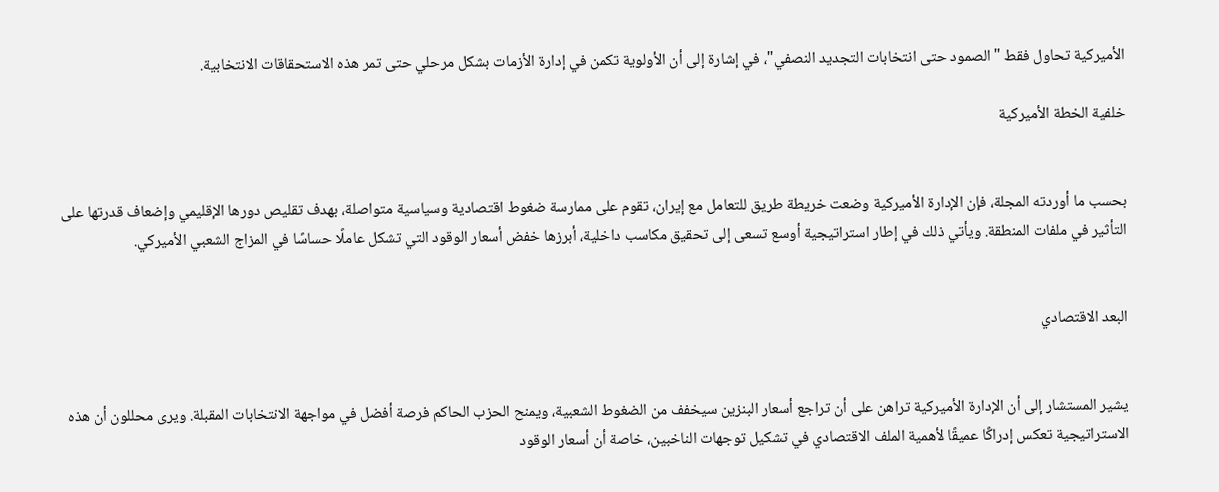الأميركية تحاول فقط "الصمود حتى انتخابات التجديد النصفي"، في إشارة إلى أن الأولوية تكمن في إدارة الأزمات بشكل مرحلي حتى تمر هذه الاستحقاقات الانتخابية.

خلفية الخطة الأميركية


بحسب ما أوردته المجلة، فإن الإدارة الأميركية وضعت خريطة طريق للتعامل مع إيران، تقوم على ممارسة ضغوط اقتصادية وسياسية متواصلة، بهدف تقليص دورها الإقليمي وإضعاف قدرتها على التأثير في ملفات المنطقة. ويأتي ذلك في إطار استراتيجية أوسع تسعى إلى تحقيق مكاسب داخلية، أبرزها خفض أسعار الوقود التي تشكل عاملًا حساسًا في المزاج الشعبي الأميركي.


البعد الاقتصادي


يشير المستشار إلى أن الإدارة الأميركية تراهن على أن تراجع أسعار البنزين سيخفف من الضغوط الشعبية، ويمنح الحزب الحاكم فرصة أفضل في مواجهة الانتخابات المقبلة. ويرى محللون أن هذه الاستراتيجية تعكس إدراكًا عميقًا لأهمية الملف الاقتصادي في تشكيل توجهات الناخبين، خاصة أن أسعار الوقود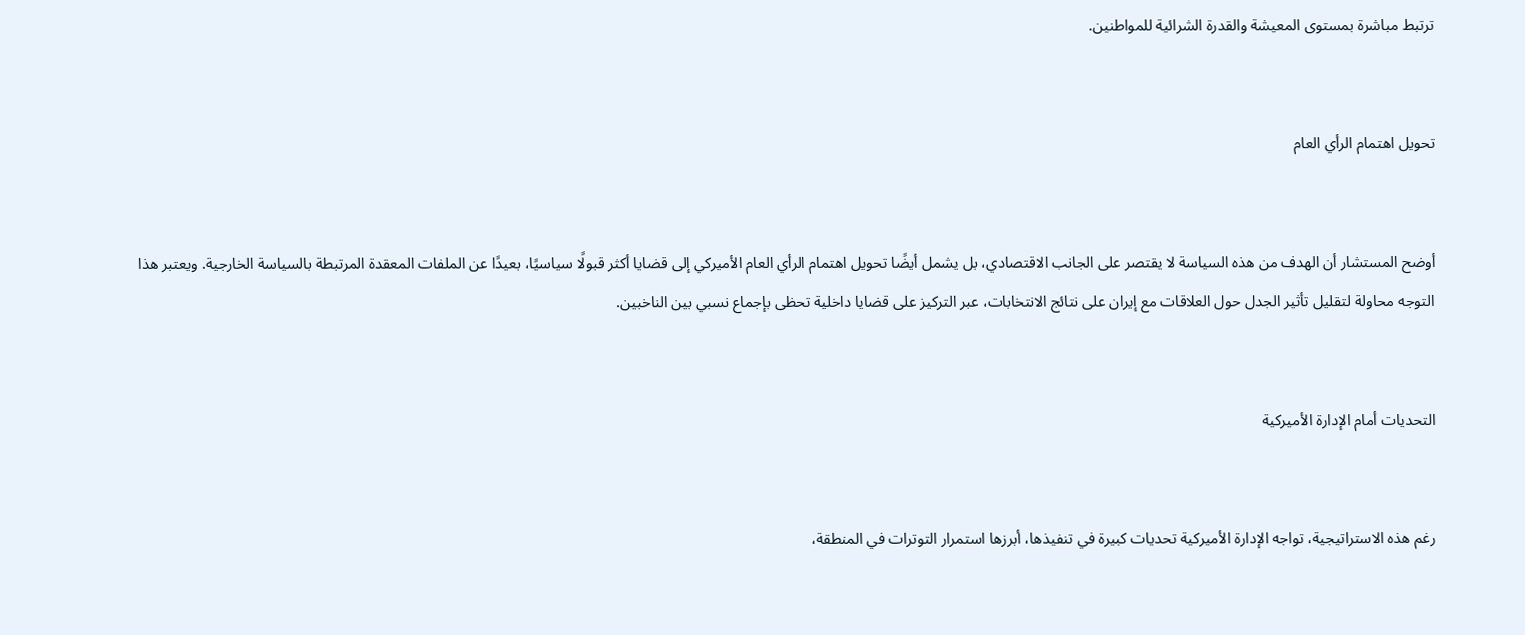ترتبط مباشرة بمستوى المعيشة والقدرة الشرائية للمواطنين.


تحويل اهتمام الرأي العام


أوضح المستشار أن الهدف من هذه السياسة لا يقتصر على الجانب الاقتصادي، بل يشمل أيضًا تحويل اهتمام الرأي العام الأميركي إلى قضايا أكثر قبولًا سياسيًا، بعيدًا عن الملفات المعقدة المرتبطة بالسياسة الخارجية. ويعتبر هذا التوجه محاولة لتقليل تأثير الجدل حول العلاقات مع إيران على نتائج الانتخابات، عبر التركيز على قضايا داخلية تحظى بإجماع نسبي بين الناخبين.


التحديات أمام الإدارة الأميركية


رغم هذه الاستراتيجية، تواجه الإدارة الأميركية تحديات كبيرة في تنفيذها، أبرزها استمرار التوترات في المنطقة،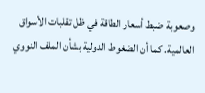وصعوبة ضبط أسعار الطاقة في ظل تقلبات الأسواق العالمية. كما أن الضغوط الدولية بشأن الملف النووي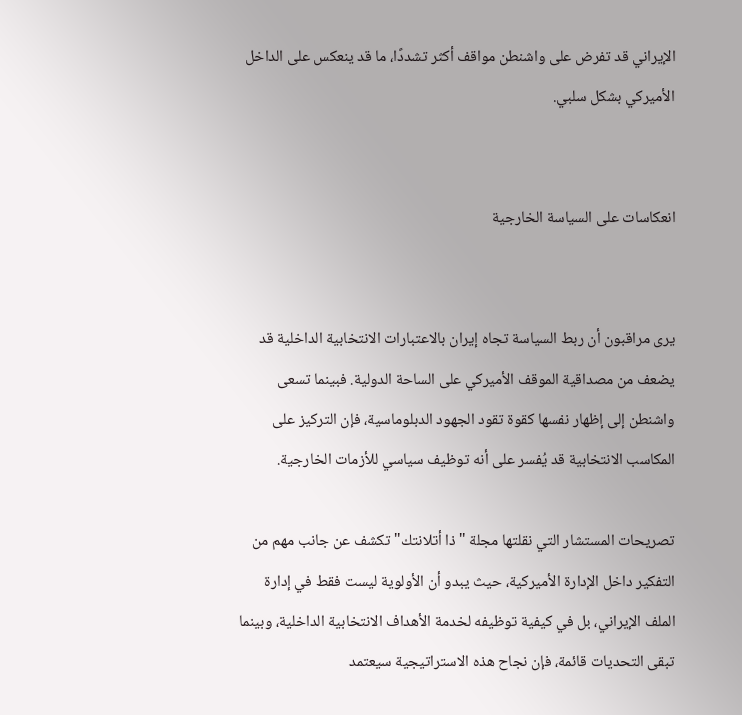الإيراني قد تفرض على واشنطن مواقف أكثر تشددًا، ما قد ينعكس على الداخل الأميركي بشكل سلبي.


انعكاسات على السياسة الخارجية


يرى مراقبون أن ربط السياسة تجاه إيران بالاعتبارات الانتخابية الداخلية قد يضعف من مصداقية الموقف الأميركي على الساحة الدولية. فبينما تسعى واشنطن إلى إظهار نفسها كقوة تقود الجهود الدبلوماسية، فإن التركيز على المكاسب الانتخابية قد يُفسر على أنه توظيف سياسي للأزمات الخارجية.

تصريحات المستشار التي نقلتها مجلة "ذا أتلانتك" تكشف عن جانب مهم من التفكير داخل الإدارة الأميركية، حيث يبدو أن الأولوية ليست فقط في إدارة الملف الإيراني، بل في كيفية توظيفه لخدمة الأهداف الانتخابية الداخلية، وبينما تبقى التحديات قائمة، فإن نجاح هذه الاستراتيجية سيعتمد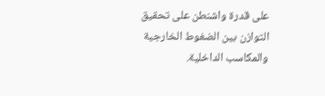على قدرة واشنطن على تحقيق التوازن بين الضغوط الخارجية والمكاسب الداخلية.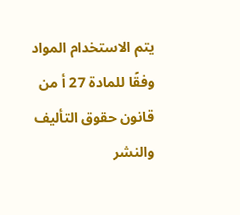يتم الاستخدام المواد وفقًا للمادة 27 أ من قانون حقوق التأليف والنشر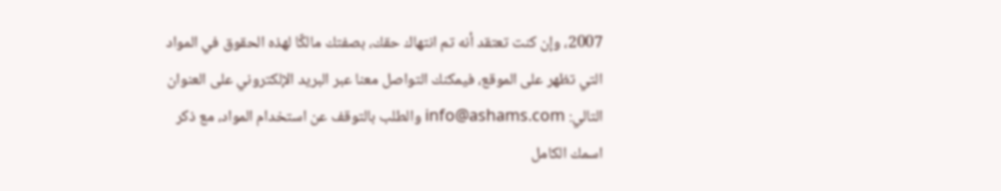2007، وإن كنت تعتقد أنه تم انتهاك حقك، بصفتك مالكًا لهذه الحقوق في المواد التي تظهر على الموقع، فيمكنك التواصل معنا عبر البريد الإلكتروني على العنوان التالي: info@ashams.com والطلب بالتوقف عن استخدام المواد، مع ذكر اسمك الكامل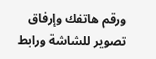ورقم هاتفك وإرفاق تصوير للشاشة ورابط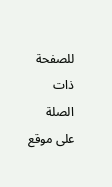للصفحة ذات الصلة على موقع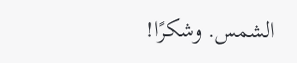الشمس. وشكرًا!